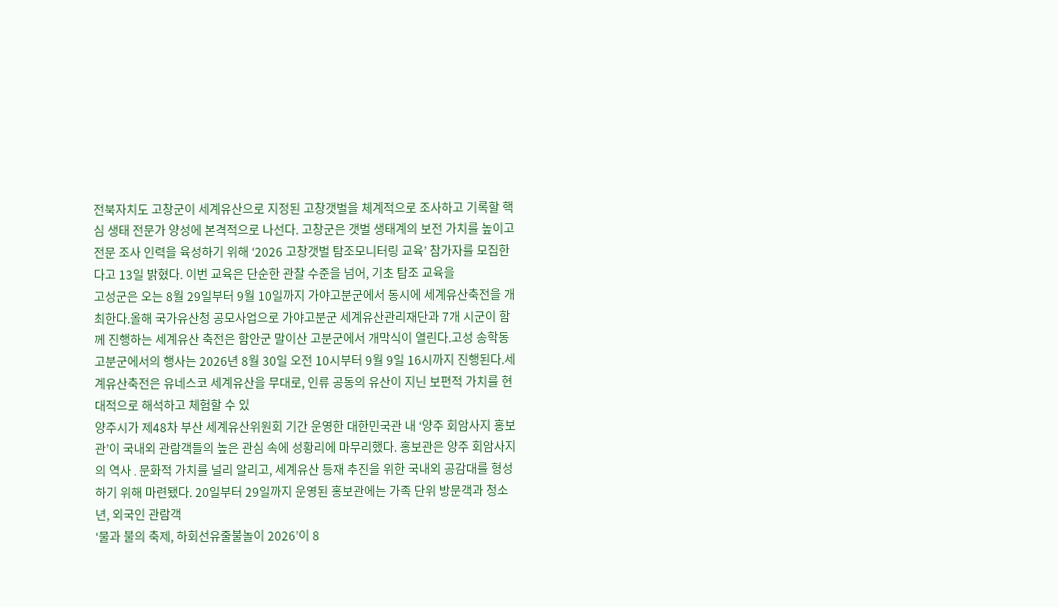전북자치도 고창군이 세계유산으로 지정된 고창갯벌을 체계적으로 조사하고 기록할 핵심 생태 전문가 양성에 본격적으로 나선다. 고창군은 갯벌 생태계의 보전 가치를 높이고 전문 조사 인력을 육성하기 위해 ‘2026 고창갯벌 탐조모니터링 교육’ 참가자를 모집한다고 13일 밝혔다. 이번 교육은 단순한 관찰 수준을 넘어, 기초 탐조 교육을
고성군은 오는 8월 29일부터 9월 10일까지 가야고분군에서 동시에 세계유산축전을 개최한다.올해 국가유산청 공모사업으로 가야고분군 세계유산관리재단과 7개 시군이 함께 진행하는 세계유산 축전은 함안군 말이산 고분군에서 개막식이 열린다.고성 송학동 고분군에서의 행사는 2026년 8월 30일 오전 10시부터 9월 9일 16시까지 진행된다.세계유산축전은 유네스코 세계유산을 무대로, 인류 공동의 유산이 지닌 보편적 가치를 현대적으로 해석하고 체험할 수 있
양주시가 제48차 부산 세계유산위원회 기간 운영한 대한민국관 내 ‘양주 회암사지 홍보관’이 국내외 관람객들의 높은 관심 속에 성황리에 마무리했다. 홍보관은 양주 회암사지의 역사․문화적 가치를 널리 알리고, 세계유산 등재 추진을 위한 국내외 공감대를 형성하기 위해 마련됐다. 20일부터 29일까지 운영된 홍보관에는 가족 단위 방문객과 청소년, 외국인 관람객
‘물과 불의 축제, 하회선유줄불놀이 2026’이 8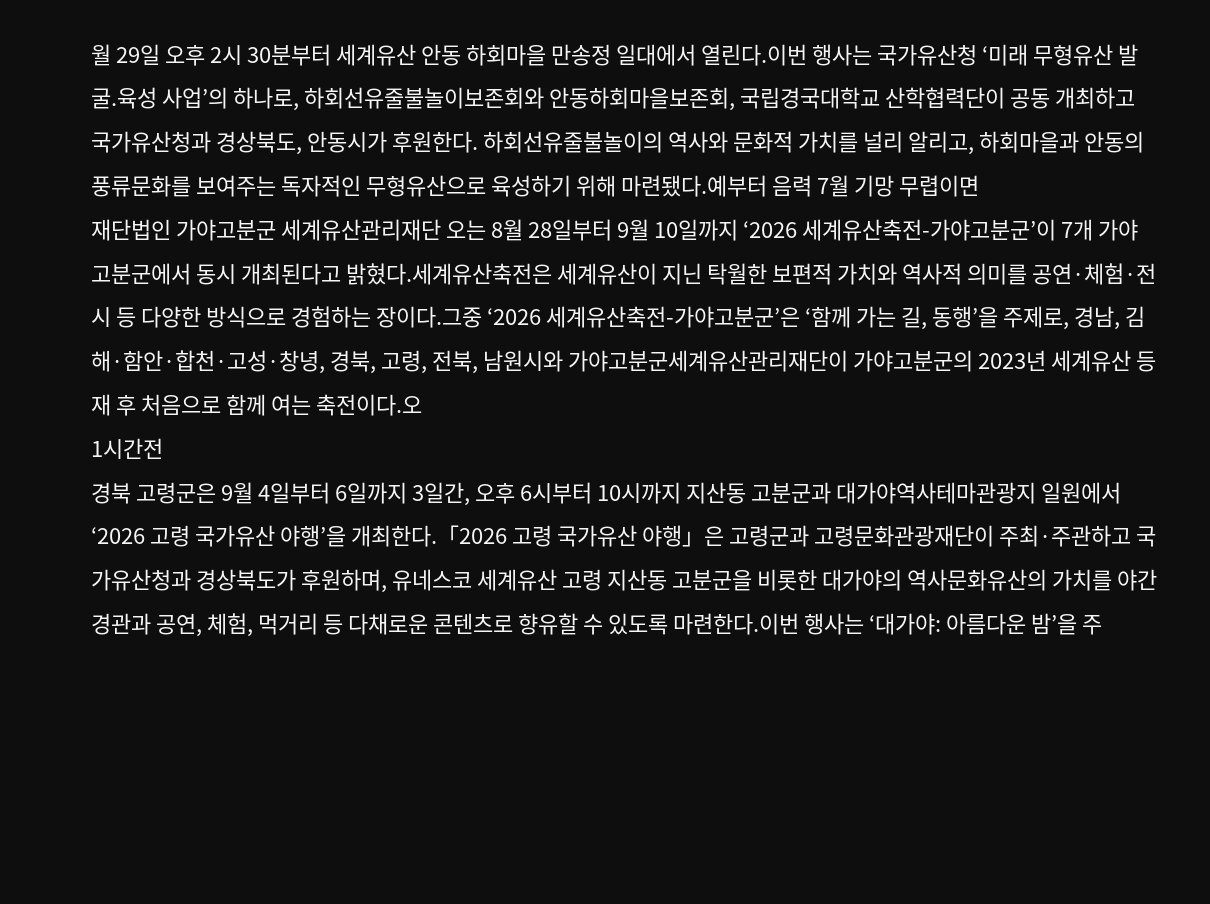월 29일 오후 2시 30분부터 세계유산 안동 하회마을 만송정 일대에서 열린다.이번 행사는 국가유산청 ‘미래 무형유산 발굴․육성 사업’의 하나로, 하회선유줄불놀이보존회와 안동하회마을보존회, 국립경국대학교 산학협력단이 공동 개최하고 국가유산청과 경상북도, 안동시가 후원한다. 하회선유줄불놀이의 역사와 문화적 가치를 널리 알리고, 하회마을과 안동의 풍류문화를 보여주는 독자적인 무형유산으로 육성하기 위해 마련됐다.예부터 음력 7월 기망 무렵이면
재단법인 가야고분군 세계유산관리재단 오는 8월 28일부터 9월 10일까지 ‘2026 세계유산축전-가야고분군’이 7개 가야고분군에서 동시 개최된다고 밝혔다.세계유산축전은 세계유산이 지닌 탁월한 보편적 가치와 역사적 의미를 공연·체험·전시 등 다양한 방식으로 경험하는 장이다.그중 ‘2026 세계유산축전-가야고분군’은 ‘함께 가는 길, 동행’을 주제로, 경남, 김해·함안·합천·고성·창녕, 경북, 고령, 전북, 남원시와 가야고분군세계유산관리재단이 가야고분군의 2023년 세계유산 등재 후 처음으로 함께 여는 축전이다.오
1시간전
경북 고령군은 9월 4일부터 6일까지 3일간, 오후 6시부터 10시까지 지산동 고분군과 대가야역사테마관광지 일원에서‘2026 고령 국가유산 야행’을 개최한다.「2026 고령 국가유산 야행」은 고령군과 고령문화관광재단이 주최·주관하고 국가유산청과 경상북도가 후원하며, 유네스코 세계유산 고령 지산동 고분군을 비롯한 대가야의 역사문화유산의 가치를 야간경관과 공연, 체험, 먹거리 등 다채로운 콘텐츠로 향유할 수 있도록 마련한다.이번 행사는 ‘대가야: 아름다운 밤’을 주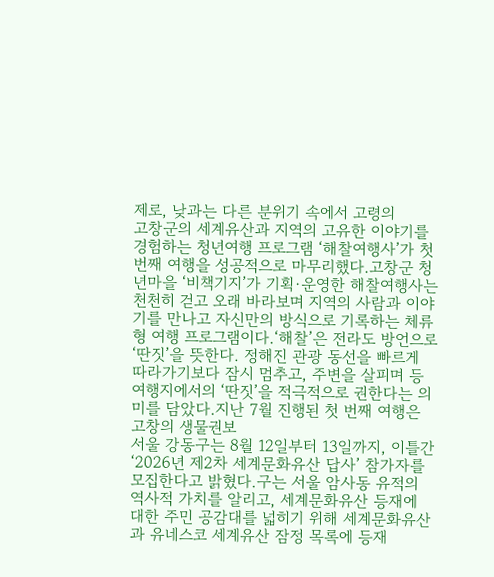제로, 낮과는 다른 분위기 속에서 고령의
고창군의 세계유산과 지역의 고유한 이야기를 경험하는 청년여행 프로그램 ‘해찰여행사’가 첫 번째 여행을 성공적으로 마무리했다.고창군 청년마을 ‘비책기지’가 기획·운영한 해찰여행사는 천천히 걷고 오래 바라보며 지역의 사람과 이야기를 만나고 자신만의 방식으로 기록하는 체류형 여행 프로그램이다.‘해찰’은 전라도 방언으로 ‘딴짓’을 뜻한다. 정해진 관광 동선을 빠르게 따라가기보다 잠시 멈추고, 주변을 살피며 등 여행지에서의 ‘딴짓’을 적극적으로 권한다는 의미를 담았다.지난 7월 진행된 첫 번째 여행은 고창의 생물권보
서울 강동구는 8월 12일부터 13일까지, 이틀간 ‘2026년 제2차 세계문화유산 답사’ 참가자를 모집한다고 밝혔다.구는 서울 암사동 유적의 역사적 가치를 알리고, 세계문화유산 등재에 대한 주민 공감대를 넓히기 위해 세계문화유산과 유네스코 세계유산 잠정 목록에 등재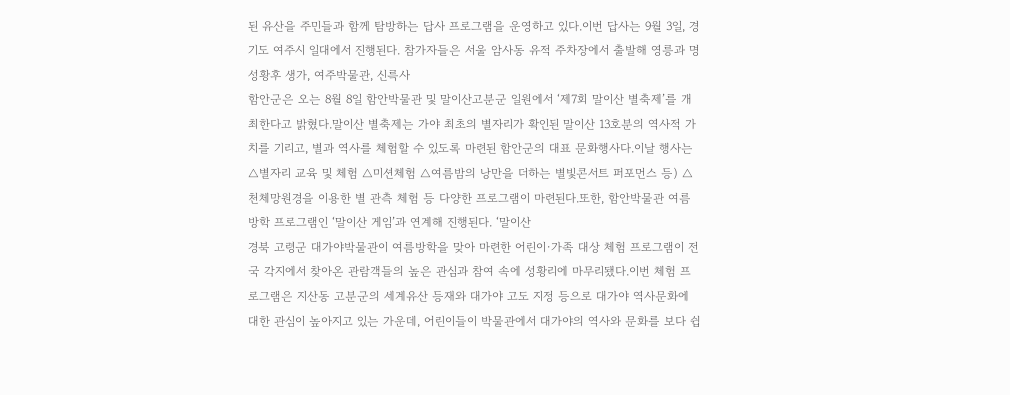된 유산을 주민들과 함께 탐방하는 답사 프로그램을 운영하고 있다.이번 답사는 9월 3일, 경기도 여주시 일대에서 진행된다. 참가자들은 서울 암사동 유적 주차장에서 출발해 영릉과 명성황후 생가, 여주박물관, 신륵사
함안군은 오는 8월 8일 함안박물관 및 말이산고분군 일원에서 ‘제7회 말이산 별축제’를 개최한다고 밝혔다.말이산 별축제는 가야 최초의 별자리가 확인된 말이산 13호분의 역사적 가치를 기리고, 별과 역사를 체험할 수 있도록 마련된 함안군의 대표 문화행사다.이날 행사는 △별자리 교육 및 체험 △미션체험 △여름밤의 낭만을 더하는 별빛콘서트 퍼포먼스 등) △천체망원경을 이용한 별 관측 체험 등 다양한 프로그램이 마련된다.또한, 함안박물관 여름방학 프로그램인 ‘말이산 게임’과 연계해 진행된다. ‘말이산
경북 고령군 대가야박물관이 여름방학을 맞아 마련한 어린이·가족 대상 체험 프로그램이 전국 각지에서 찾아온 관람객들의 높은 관심과 참여 속에 성황리에 마무리됐다.이번 체험 프로그램은 지산동 고분군의 세계유산 등재와 대가야 고도 지정 등으로 대가야 역사문화에 대한 관심이 높아지고 있는 가운데, 어린이들이 박물관에서 대가야의 역사와 문화를 보다 쉽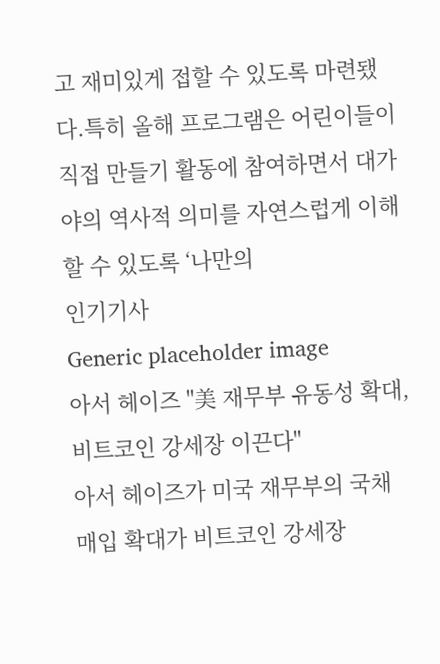고 재미있게 접할 수 있도록 마련됐다.특히 올해 프로그램은 어린이들이 직접 만들기 활동에 참여하면서 대가야의 역사적 의미를 자연스럽게 이해할 수 있도록 ‘나만의
인기기사
Generic placeholder image
아서 헤이즈 "美 재무부 유동성 확대, 비트코인 강세장 이끈다"
아서 헤이즈가 미국 재무부의 국채 매입 확대가 비트코인 강세장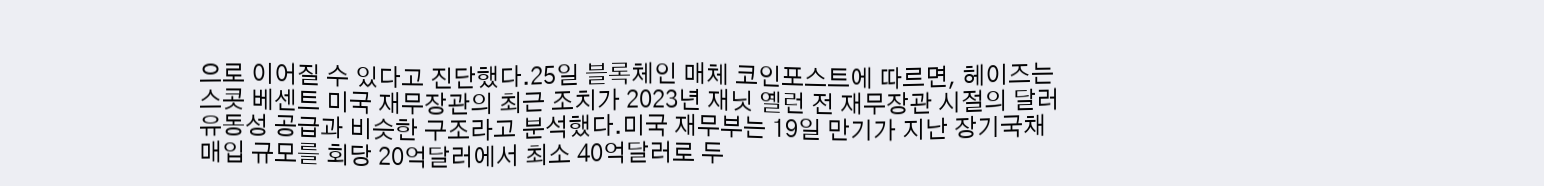으로 이어질 수 있다고 진단했다.25일 블록체인 매체 코인포스트에 따르면, 헤이즈는 스콧 베센트 미국 재무장관의 최근 조치가 2023년 재닛 옐런 전 재무장관 시절의 달러 유동성 공급과 비슷한 구조라고 분석했다.미국 재무부는 19일 만기가 지난 장기국채 매입 규모를 회당 20억달러에서 최소 40억달러로 두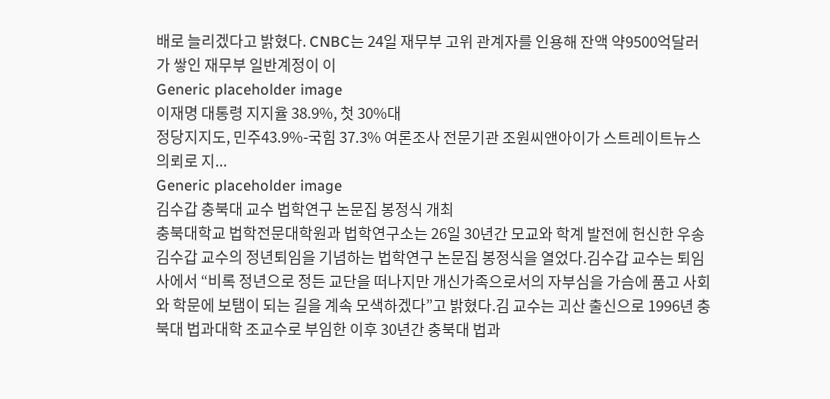배로 늘리겠다고 밝혔다. CNBC는 24일 재무부 고위 관계자를 인용해 잔액 약9500억달러가 쌓인 재무부 일반계정이 이
Generic placeholder image
이재명 대통령 지지율 38.9%, 첫 30%대
정당지지도, 민주43.9%-국힘 37.3% 여론조사 전문기관 조원씨앤아이가 스트레이트뉴스 의뢰로 지...
Generic placeholder image
김수갑 충북대 교수 법학연구 논문집 봉정식 개최
충북대학교 법학전문대학원과 법학연구소는 26일 30년간 모교와 학계 발전에 헌신한 우송 김수갑 교수의 정년퇴임을 기념하는 법학연구 논문집 봉정식을 열었다.김수갑 교수는 퇴임사에서 “비록 정년으로 정든 교단을 떠나지만 개신가족으로서의 자부심을 가슴에 품고 사회와 학문에 보탬이 되는 길을 계속 모색하겠다”고 밝혔다.김 교수는 괴산 출신으로 1996년 충북대 법과대학 조교수로 부임한 이후 30년간 충북대 법과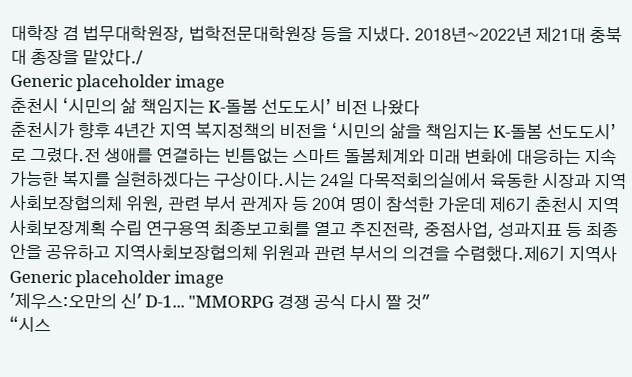대학장 겸 법무대학원장, 법학전문대학원장 등을 지냈다. 2018년~2022년 제21대 충북대 총장을 맡았다./
Generic placeholder image
춘천시 ‘시민의 삶 책임지는 K-돌봄 선도도시’ 비전 나왔다
춘천시가 향후 4년간 지역 복지정책의 비전을 ‘시민의 삶을 책임지는 K-돌봄 선도도시’로 그렸다.전 생애를 연결하는 빈틈없는 스마트 돌봄체계와 미래 변화에 대응하는 지속 가능한 복지를 실현하겠다는 구상이다.시는 24일 다목적회의실에서 육동한 시장과 지역사회보장협의체 위원, 관련 부서 관계자 등 20여 명이 참석한 가운데 제6기 춘천시 지역사회보장계획 수립 연구용역 최종보고회를 열고 추진전략, 중점사업, 성과지표 등 최종안을 공유하고 지역사회보장협의체 위원과 관련 부서의 의견을 수렴했다.제6기 지역사
Generic placeholder image
'제우스:오만의 신' D-1... "MMORPG 경쟁 공식 다시 짤 것"
“시스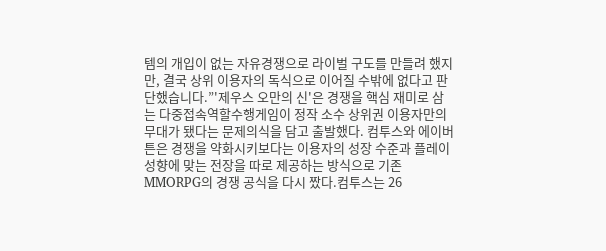템의 개입이 없는 자유경쟁으로 라이벌 구도를 만들려 했지만, 결국 상위 이용자의 독식으로 이어질 수밖에 없다고 판단했습니다.”'제우스 오만의 신'은 경쟁을 핵심 재미로 삼는 다중접속역할수행게임이 정작 소수 상위권 이용자만의 무대가 됐다는 문제의식을 담고 출발했다. 컴투스와 에이버튼은 경쟁을 약화시키보다는 이용자의 성장 수준과 플레이 성향에 맞는 전장을 따로 제공하는 방식으로 기존 MMORPG의 경쟁 공식을 다시 짰다.컴투스는 26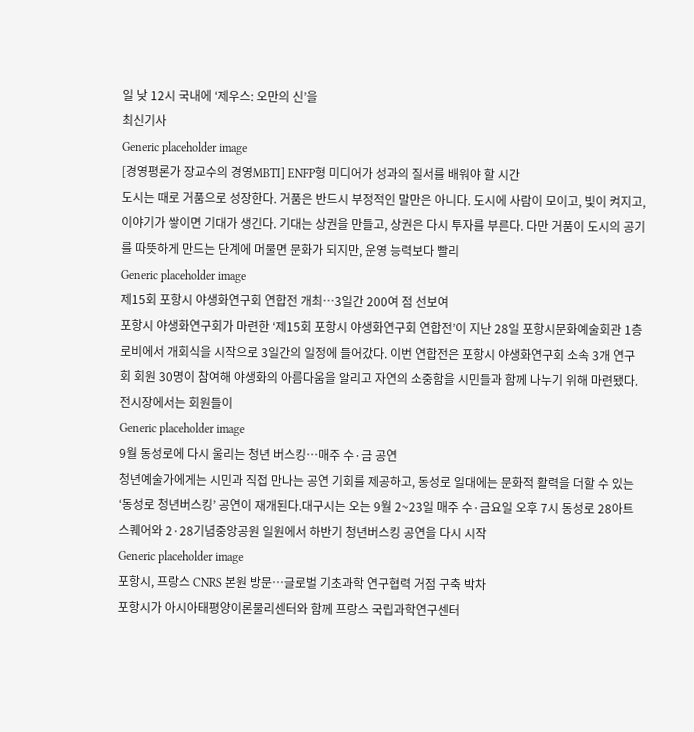일 낮 12시 국내에 ‘제우스: 오만의 신’을
최신기사
Generic placeholder image
[경영평론가 장교수의 경영MBTI] ENFP형 미디어가 성과의 질서를 배워야 할 시간
도시는 때로 거품으로 성장한다. 거품은 반드시 부정적인 말만은 아니다. 도시에 사람이 모이고, 빛이 켜지고, 이야기가 쌓이면 기대가 생긴다. 기대는 상권을 만들고, 상권은 다시 투자를 부른다. 다만 거품이 도시의 공기를 따뜻하게 만드는 단계에 머물면 문화가 되지만, 운영 능력보다 빨리
Generic placeholder image
제15회 포항시 야생화연구회 연합전 개최…3일간 200여 점 선보여
포항시 야생화연구회가 마련한 ‘제15회 포항시 야생화연구회 연합전’이 지난 28일 포항시문화예술회관 1층 로비에서 개회식을 시작으로 3일간의 일정에 들어갔다. 이번 연합전은 포항시 야생화연구회 소속 3개 연구회 회원 30명이 참여해 야생화의 아름다움을 알리고 자연의 소중함을 시민들과 함께 나누기 위해 마련됐다. 전시장에서는 회원들이
Generic placeholder image
9월 동성로에 다시 울리는 청년 버스킹…매주 수·금 공연
청년예술가에게는 시민과 직접 만나는 공연 기회를 제공하고, 동성로 일대에는 문화적 활력을 더할 수 있는 ‘동성로 청년버스킹’ 공연이 재개된다.대구시는 오는 9월 2~23일 매주 수·금요일 오후 7시 동성로 28아트스퀘어와 2·28기념중앙공원 일원에서 하반기 청년버스킹 공연을 다시 시작
Generic placeholder image
포항시, 프랑스 CNRS 본원 방문…글로벌 기초과학 연구협력 거점 구축 박차
포항시가 아시아태평양이론물리센터와 함께 프랑스 국립과학연구센터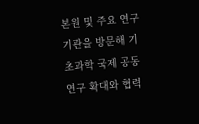본원 및 주요 연구기관을 방문해 기초과학 국제 공동연구 확대와 협력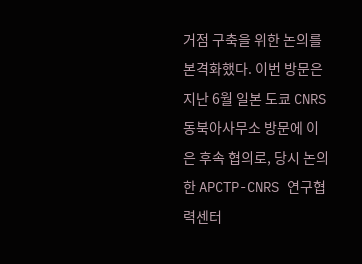거점 구축을 위한 논의를 본격화했다. 이번 방문은 지난 6월 일본 도쿄 CNRS 동북아사무소 방문에 이은 후속 협의로, 당시 논의한 APCTP-CNRS 연구협력센터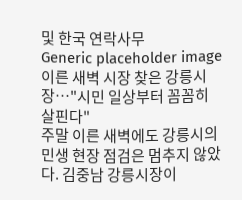및 한국 연락사무
Generic placeholder image
이른 새벽 시장 찾은 강릉시장…"시민 일상부터 꼼꼼히 살핀다"
주말 이른 새벽에도 강릉시의 민생 현장 점검은 멈추지 않았다. 김중남 강릉시장이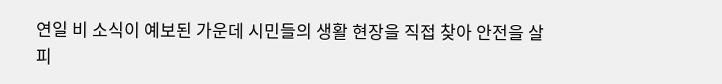연일 비 소식이 예보된 가운데 시민들의 생활 현장을 직접 찾아 안전을 살피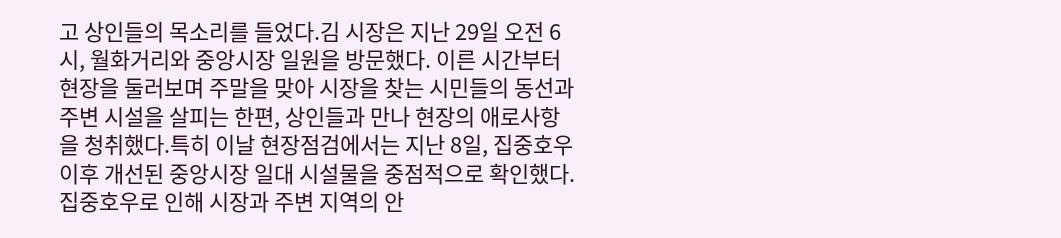고 상인들의 목소리를 들었다.김 시장은 지난 29일 오전 6시, 월화거리와 중앙시장 일원을 방문했다. 이른 시간부터 현장을 둘러보며 주말을 맞아 시장을 찾는 시민들의 동선과 주변 시설을 살피는 한편, 상인들과 만나 현장의 애로사항을 청취했다.특히 이날 현장점검에서는 지난 8일, 집중호우 이후 개선된 중앙시장 일대 시설물을 중점적으로 확인했다. 집중호우로 인해 시장과 주변 지역의 안